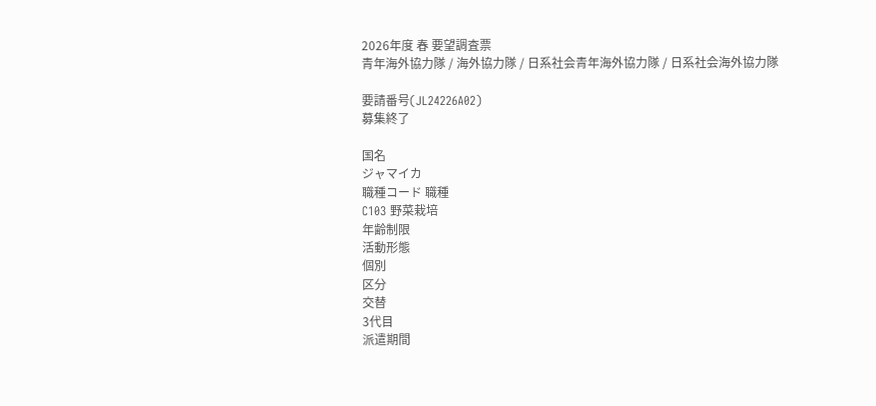2026年度 春 要望調査票
青年海外協力隊 / 海外協力隊 / 日系社会青年海外協力隊 / 日系社会海外協力隊

要請番号(JL24226A02)
募集終了

国名
ジャマイカ
職種コード 職種
C103 野菜栽培
年齢制限
活動形態
個別
区分
交替
3代目
派遣期間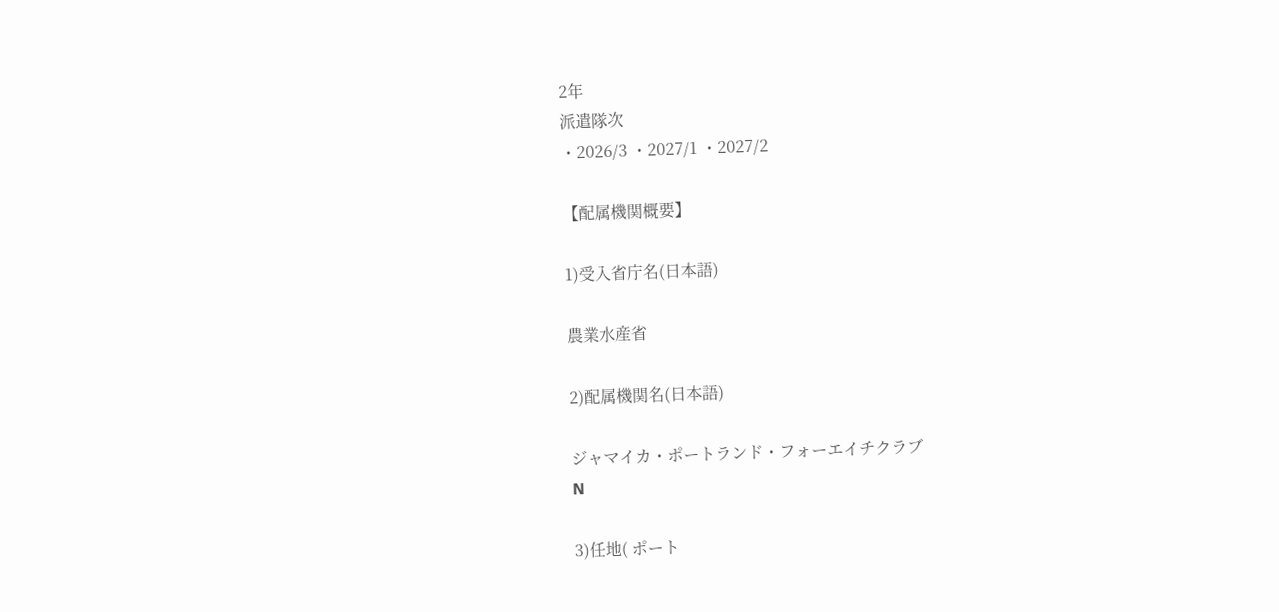2年
派遣隊次
・2026/3 ・2027/1 ・2027/2

【配属機関概要】

1)受入省庁名(日本語)

農業水産省

2)配属機関名(日本語)

ジャマイカ・ポートランド・フォーエイチクラブ
N

3)任地( ポート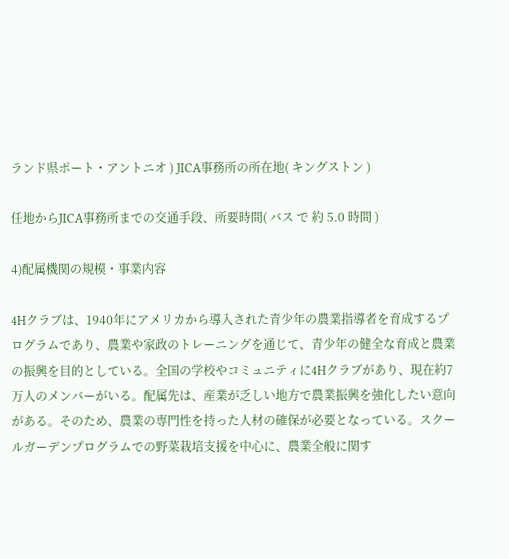ランド県ポート・アントニオ ) JICA事務所の所在地( キングストン )

任地からJICA事務所までの交通手段、所要時間( バス で 約 5.0 時間 )

4)配属機関の規模・事業内容

4Hクラブは、1940年にアメリカから導入された青少年の農業指導者を育成するプログラムであり、農業や家政のトレーニングを通じて、青少年の健全な育成と農業の振興を目的としている。全国の学校やコミュニティに4Hクラブがあり、現在約7万人のメンバーがいる。配属先は、産業が乏しい地方で農業振興を強化したい意向がある。そのため、農業の専門性を持った人材の確保が必要となっている。スクールガーデンプログラムでの野菜栽培支援を中心に、農業全般に関す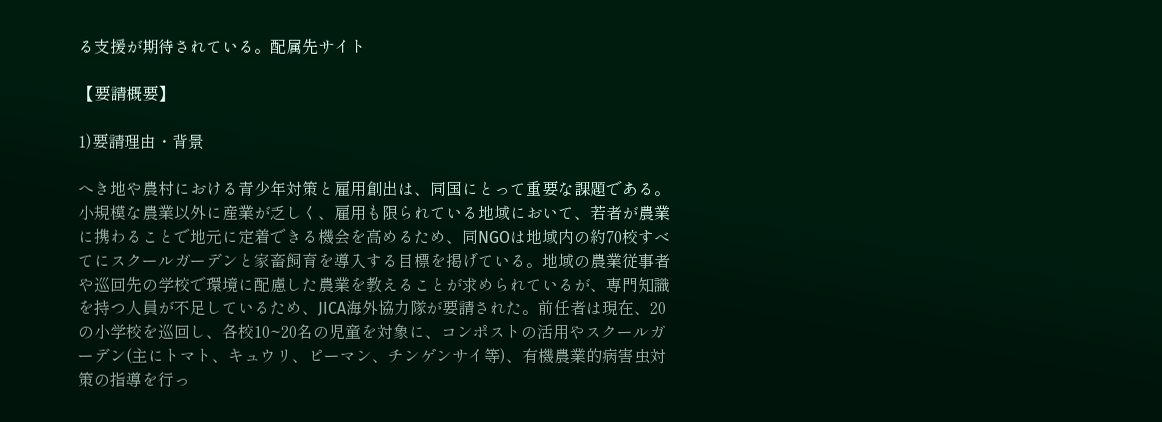る支援が期待されている。配属先サイト

【要請概要】

1)要請理由・背景

へき地や農村における青少年対策と雇用創出は、同国にとって重要な課題である。小規模な農業以外に産業が乏しく、雇用も限られている地域において、若者が農業に携わることで地元に定着できる機会を高めるため、同NGOは地域内の約70校すべてにスクールガーデンと家畜飼育を導入する目標を掲げている。地域の農業従事者や巡回先の学校で環境に配慮した農業を教えることが求められているが、専門知識を持つ人員が不足しているため、JICA海外協力隊が要請された。前任者は現在、20の小学校を巡回し、各校10~20名の児童を対象に、コンポストの活用やスクールガーデン(主にトマト、キュウリ、ピーマン、チンゲンサイ等)、有機農業的病害虫対策の指導を行っ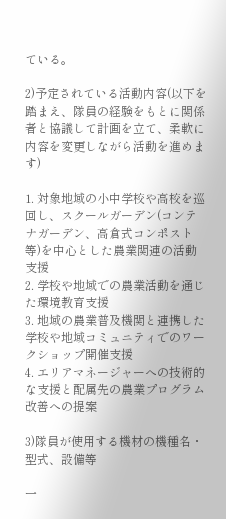ている。

2)予定されている活動内容(以下を踏まえ、隊員の経験をもとに関係者と協議して計画を立て、柔軟に内容を変更しながら活動を進めます)

1. 対象地域の小中学校や高校を巡回し、スクールガーデン(コンテナガーデン、高倉式コンポスト等)を中心とした農業関連の活動支援
2. 学校や地域での農業活動を通じた環境教育支援
3. 地域の農業普及機関と連携した学校や地域コミュニティでのワークショップ開催支援
4. エリアマネージャーへの技術的な支援と配属先の農業プログラム改善への提案

3)隊員が使用する機材の機種名・型式、設備等

一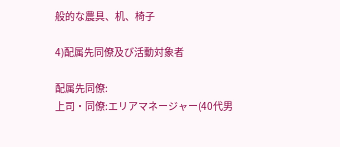般的な農具、机、椅子

4)配属先同僚及び活動対象者

配属先同僚:
上司・同僚:エリアマネージャー(40代男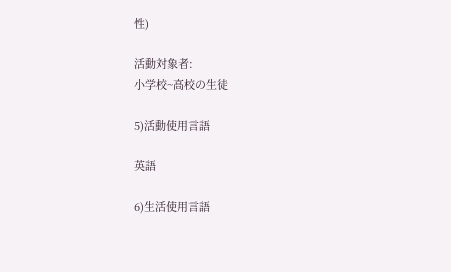性)

活動対象者:
小学校~高校の生徒

5)活動使用言語

英語

6)生活使用言語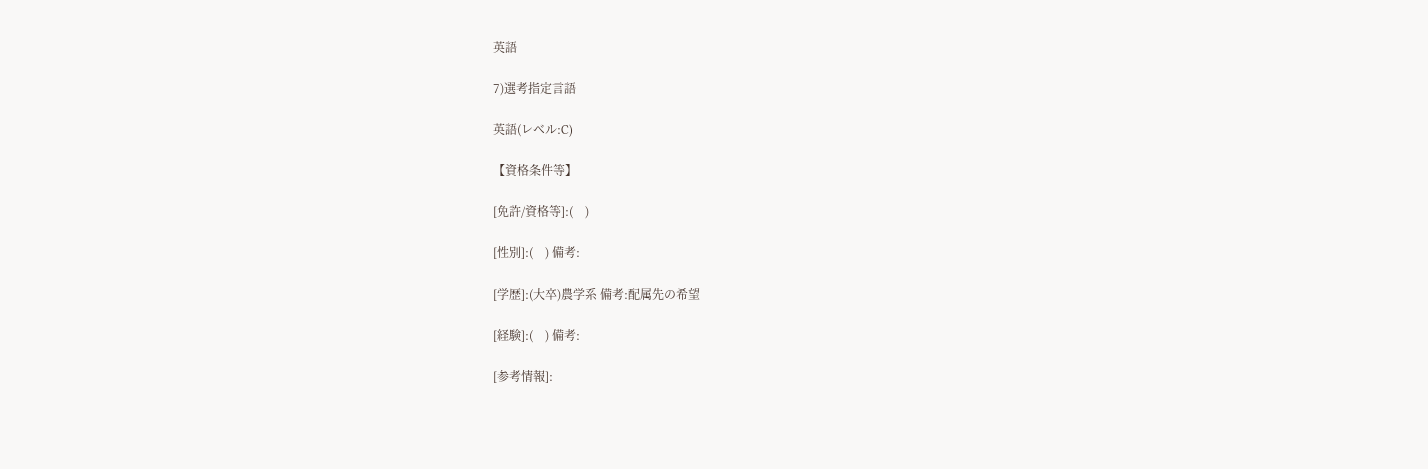英語

7)選考指定言語

英語(レベル:C)

【資格条件等】

[免許/資格等]:(    )

[性別]:(    ) 備考:

[学歴]:(大卒)農学系 備考:配属先の希望

[経験]:(    ) 備考:

[参考情報]: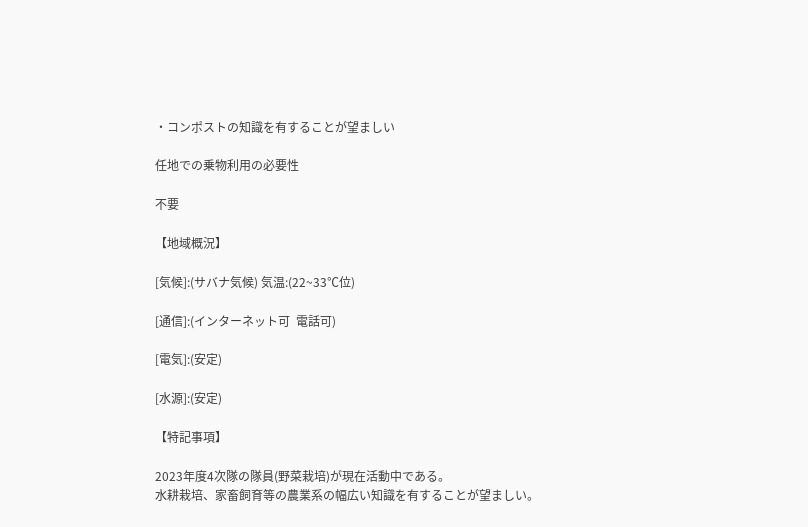・コンポストの知識を有することが望ましい

任地での乗物利用の必要性

不要

【地域概況】

[気候]:(サバナ気候) 気温:(22~33℃位)

[通信]:(インターネット可  電話可)

[電気]:(安定)

[水源]:(安定)

【特記事項】

2023年度4次隊の隊員(野菜栽培)が現在活動中である。
水耕栽培、家畜飼育等の農業系の幅広い知識を有することが望ましい。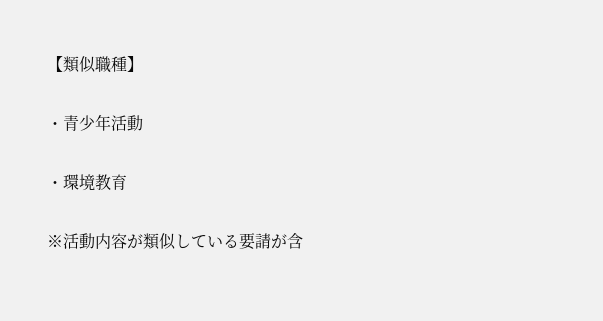【類似職種】

・青少年活動

・環境教育

※活動内容が類似している要請が含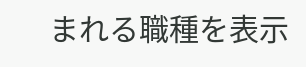まれる職種を表示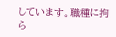しています。職種に拘ら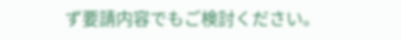ず要請内容でもご検討ください。